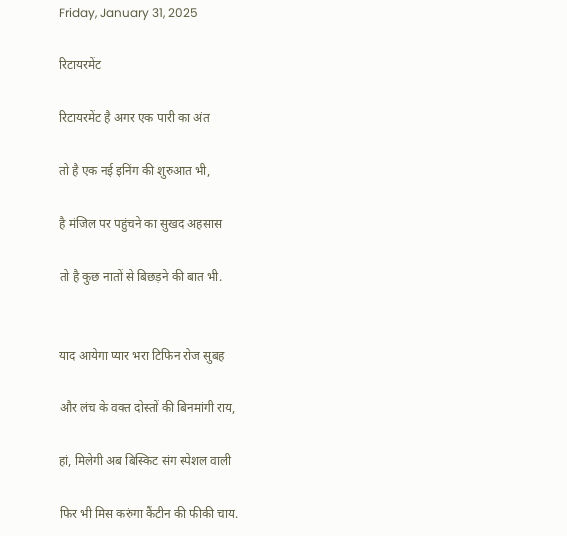Friday, January 31, 2025

रिटायरमेंट

रिटायरमेंट है अगर एक पारी का अंत

तो है एक नई इनिंग की शुरुआत भी,

है मंजिल पर पहुंचने का सुखद अहसास

तो है कुछ नातों से बिछड़ने की बात भी.


याद आयेगा प्यार भरा टिफिन रोज सुबह

और लंच के वक्त दोस्तों की बिनमांगी राय,

हां, मिलेगी अब बिस्किट संग स्पेशल वाली

फिर भी मिस करुंगा कैंटीन की फीकी चाय.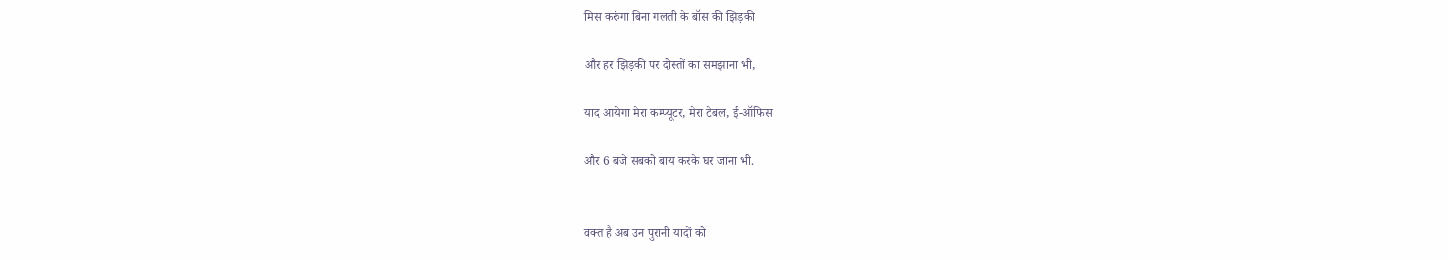मिस करुंगा बिना गलती के बॉस की झिड़की

और हर झिड़की पर दोस्तों का समझाना भी,

याद आयेगा मेरा कम्प्यूटर, मेरा टेबल, ई-ऑफिस

और 6 बजे सबको बाय करके घर जाना भी.


वक्त है अब उन पुरानी यादों को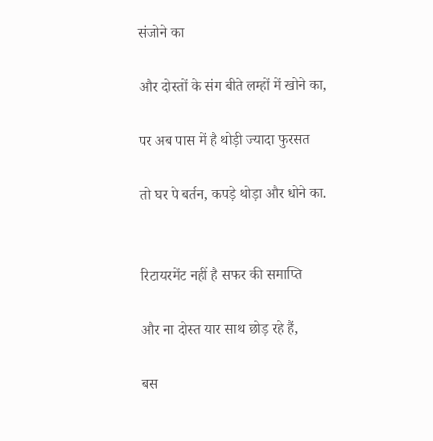संजोने का

और दोस्तों के संग बीते लम्हों में खोने का,

पर अब पास में है थोड़ी ज्यादा फुरसत

तो घर पे बर्तन, कपड़े थोड़ा और धोने का.


रिटायरमेंट नहीं है सफर की समाप्ति

और ना दोस्त यार साथ छोड़ रहे हैं,

बस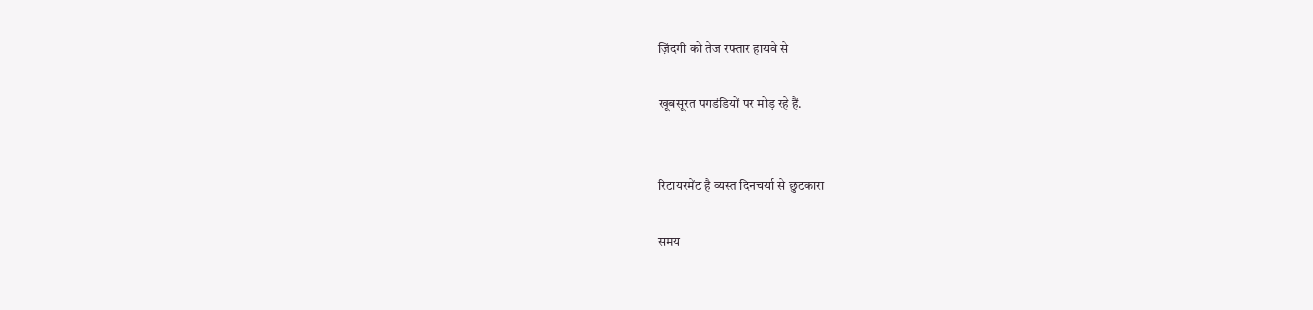ज़िंदगी को तेज रफ्तार हायवे से

खूबसूरत पगडंडियों पर मोड़ रहे हैं.


रिटायरमेंट है व्यस्त दिनचर्या से छुटकारा

समय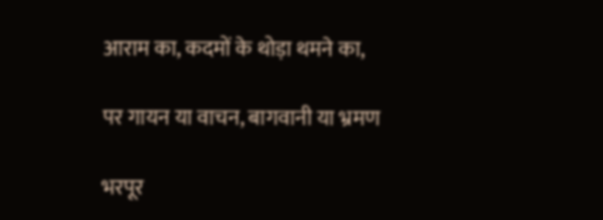आराम का, कदमों के थोड़ा थमने का,

पर गायन या वाचन, बागवानी या भ्रमण

भरपूर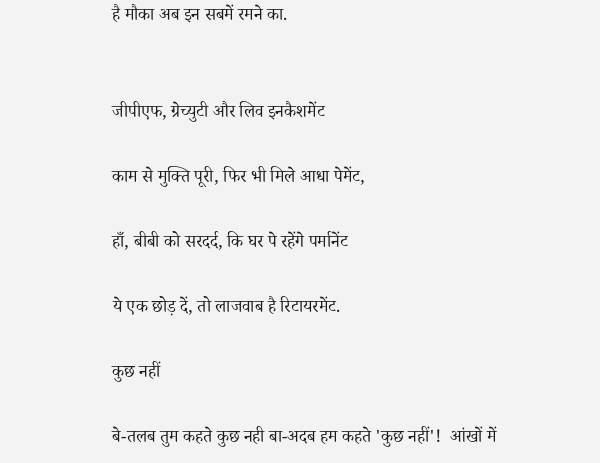है मौका अब इन सबमें रमने का.


जीपीएफ, ग्रेच्युटी और लिव इनकैशमेंट

काम से मुक्ति पूरी, फिर भी मिले आधा पेमेंट,

हाँ, बीबी को सरदर्द, कि घर पे रहेंगे पर्मानेंट

ये एक छोड़ दें, तो लाजवाब है रिटायरमेंट.

कुछ नहीं

बे-तलब तुम कहते कुछ नही बा-अदब हम कहते 'कुछ नहीं'!  आंखों में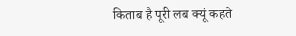किताब है पूरी लब क्यूं कहते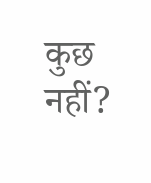कुछ नहीं?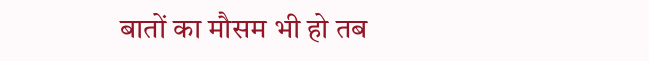बातों का मौसम भी हो तब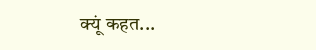क्यूं कहत...